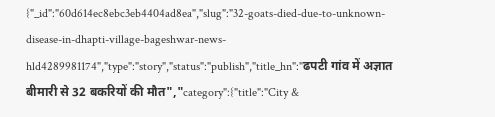{"_id":"60d614ec8ebc3eb4404ad8ea","slug":"32-goats-died-due-to-unknown-disease-in-dhapti-village-bageshwar-news-hld4289981174","type":"story","status":"publish","title_hn":"ढपटी गांव में अज्ञात बीमारी से 32 बकरियों की मौत","category":{"title":"City &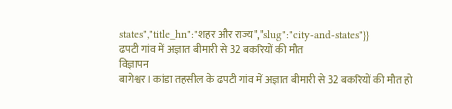states","title_hn":"शहर और राज्य","slug":"city-and-states"}}
ढपटी गांव में अज्ञात बीमारी से 32 बकरियों की मौत
विज्ञापन
बागेश्वर। कांडा तहसील के ढपटी गांव में अज्ञात बीमारी से 32 बकरियों की मौत हो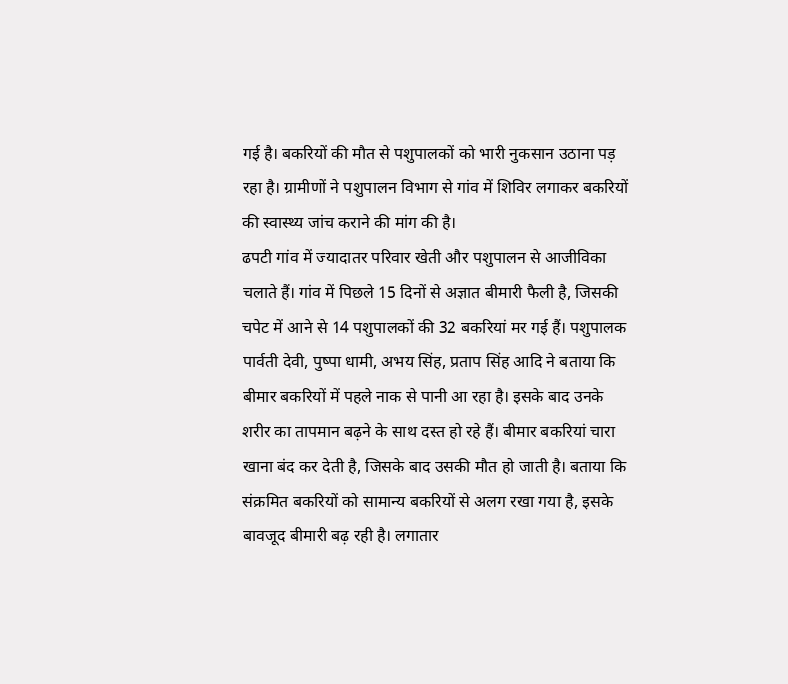गई है। बकरियों की मौत से पशुपालकों को भारी नुकसान उठाना पड़ रहा है। ग्रामीणों ने पशुपालन विभाग से गांव में शिविर लगाकर बकरियों की स्वास्थ्य जांच कराने की मांग की है।
ढपटी गांव में ज्यादातर परिवार खेती और पशुपालन से आजीविका चलाते हैं। गांव में पिछले 15 दिनों से अज्ञात बीमारी फैली है, जिसकी चपेट में आने से 14 पशुपालकों की 32 बकरियां मर गई हैं। पशुपालक पार्वती देवी, पुष्पा धामी, अभय सिंह, प्रताप सिंह आदि ने बताया कि बीमार बकरियों में पहले नाक से पानी आ रहा है। इसके बाद उनके शरीर का तापमान बढ़ने के साथ दस्त हो रहे हैं। बीमार बकरियां चारा खाना बंद कर देती है, जिसके बाद उसकी मौत हो जाती है। बताया कि संक्रमित बकरियों को सामान्य बकरियों से अलग रखा गया है, इसके बावजूद बीमारी बढ़ रही है। लगातार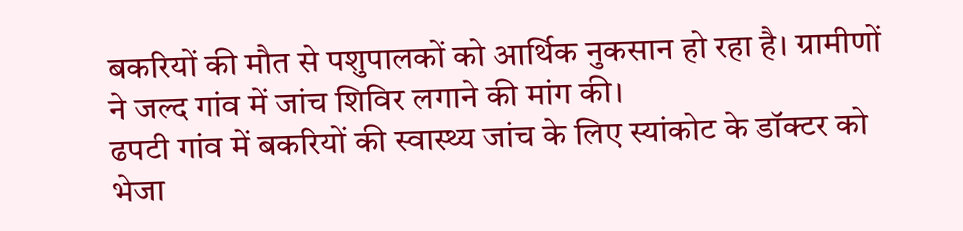बकरियों की मौत से पशुपालकों को आर्थिक नुकसान हो रहा है। ग्रामीणों ने जल्द गांव में जांच शिविर लगाने की मांग की।
ढपटी गांव में बकरियों की स्वास्थ्य जांच के लिए स्यांकोट के डॉक्टर को भेजा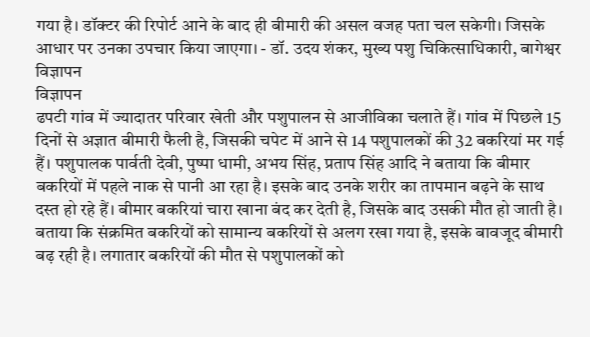गया है। डॉक्टर की रिपोर्ट आने के बाद ही बीमारी की असल वजह पता चल सकेगी। जिसके आधार पर उनका उपचार किया जाएगा। - डॉ. उदय शंकर, मुख्य पशु चिकित्साधिकारी, बागेश्वर
विज्ञापन
विज्ञापन
ढपटी गांव में ज्यादातर परिवार खेती और पशुपालन से आजीविका चलाते हैं। गांव में पिछले 15 दिनों से अज्ञात बीमारी फैली है, जिसकी चपेट में आने से 14 पशुपालकों की 32 बकरियां मर गई हैं। पशुपालक पार्वती देवी, पुष्पा धामी, अभय सिंह, प्रताप सिंह आदि ने बताया कि बीमार बकरियों में पहले नाक से पानी आ रहा है। इसके बाद उनके शरीर का तापमान बढ़ने के साथ दस्त हो रहे हैं। बीमार बकरियां चारा खाना बंद कर देती है, जिसके बाद उसकी मौत हो जाती है। बताया कि संक्रमित बकरियों को सामान्य बकरियों से अलग रखा गया है, इसके बावजूद बीमारी बढ़ रही है। लगातार बकरियों की मौत से पशुपालकों को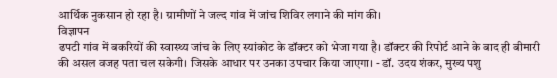आर्थिक नुकसान हो रहा है। ग्रामीणों ने जल्द गांव में जांच शिविर लगाने की मांग की।
विज्ञापन
ढपटी गांव में बकरियों की स्वास्थ्य जांच के लिए स्यांकोट के डॉक्टर को भेजा गया है। डॉक्टर की रिपोर्ट आने के बाद ही बीमारी की असल वजह पता चल सकेगी। जिसके आधार पर उनका उपचार किया जाएगा। - डॉ. उदय शंकर, मुख्य पशु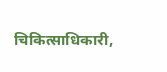चिकित्साधिकारी,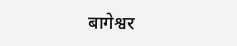बागेश्वर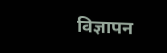विज्ञापन